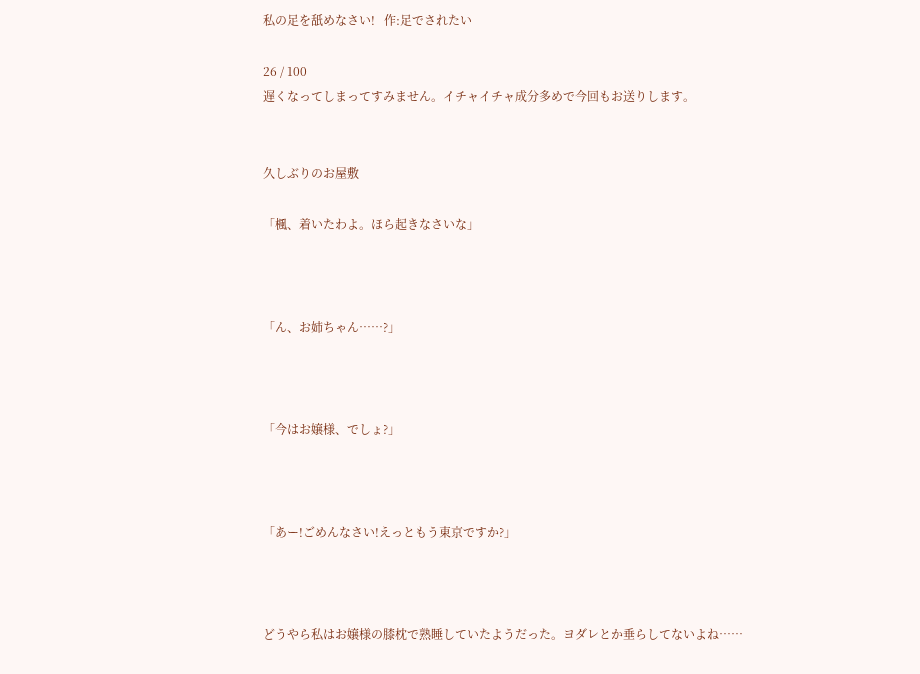私の足を舐めなさい!   作:足でされたい

26 / 100
遅くなってしまってすみません。イチャイチャ成分多めで今回もお送りします。


久しぶりのお屋敷

「楓、着いたわよ。ほら起きなさいな」



「ん、お姉ちゃん……?」



「今はお嬢様、でしょ?」



「あー!ごめんなさい!えっともう東京ですか?」



どうやら私はお嬢様の膝枕で熟睡していたようだった。ヨダレとか垂らしてないよね……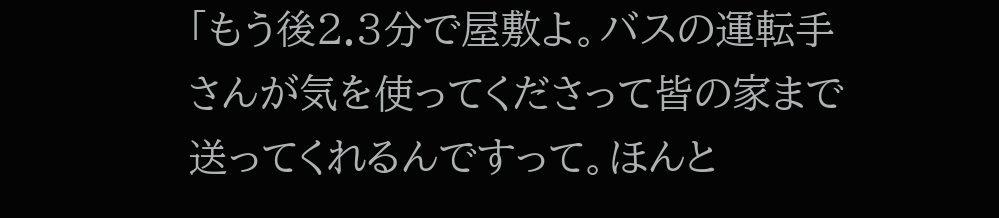「もう後2.3分で屋敷よ。バスの運転手さんが気を使ってくださって皆の家まで送ってくれるんですって。ほんと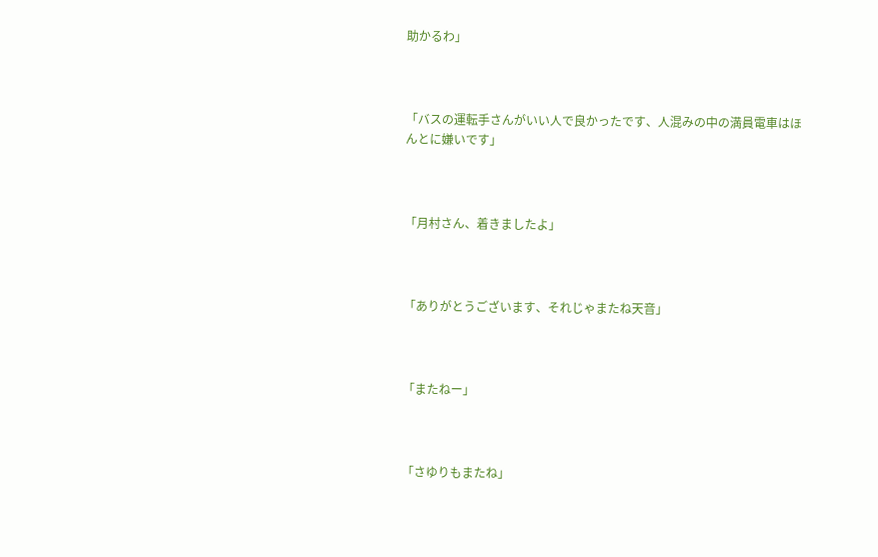助かるわ」



「バスの運転手さんがいい人で良かったです、人混みの中の満員電車はほんとに嫌いです」



「月村さん、着きましたよ」



「ありがとうございます、それじゃまたね天音」



「またねー」



「さゆりもまたね」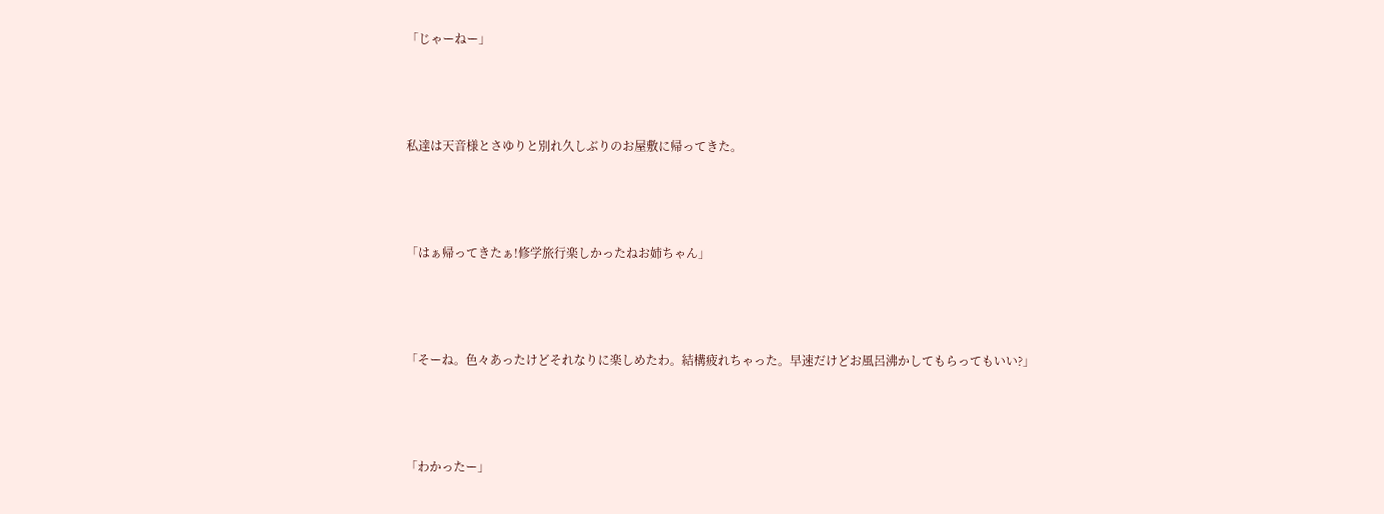「じゃーねー」



私達は天音様とさゆりと別れ久しぶりのお屋敷に帰ってきた。



「はぁ帰ってきたぁ!修学旅行楽しかったねお姉ちゃん」



「そーね。色々あったけどそれなりに楽しめたわ。結構疲れちゃった。早速だけどお風呂沸かしてもらってもいい?」



「わかったー」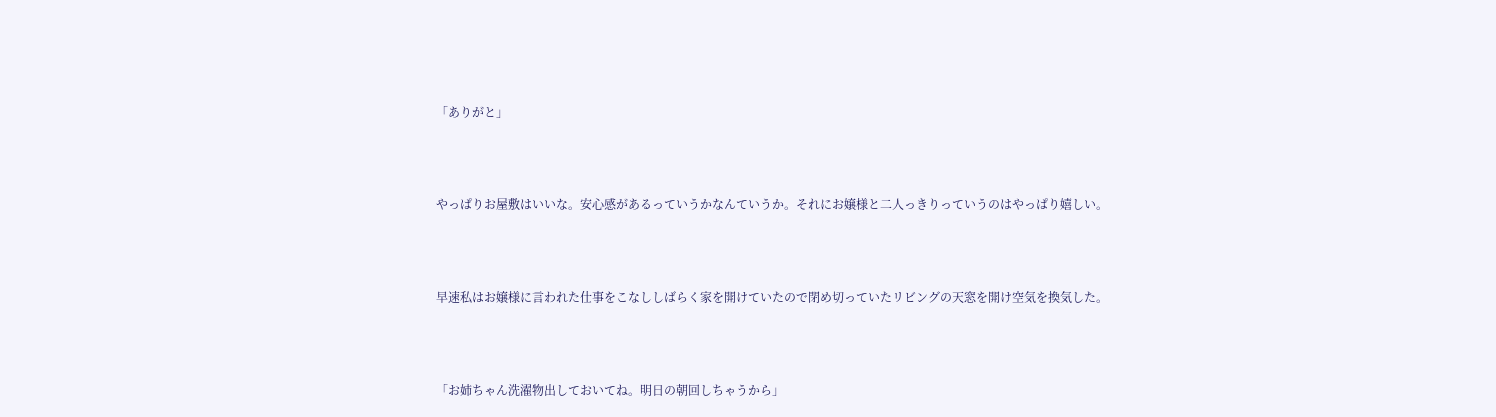「ありがと」



やっぱりお屋敷はいいな。安心感があるっていうかなんていうか。それにお嬢様と二人っきりっていうのはやっぱり嬉しい。



早速私はお嬢様に言われた仕事をこなししばらく家を開けていたので閉め切っていたリビングの天窓を開け空気を換気した。



「お姉ちゃん洗濯物出しておいてね。明日の朝回しちゃうから」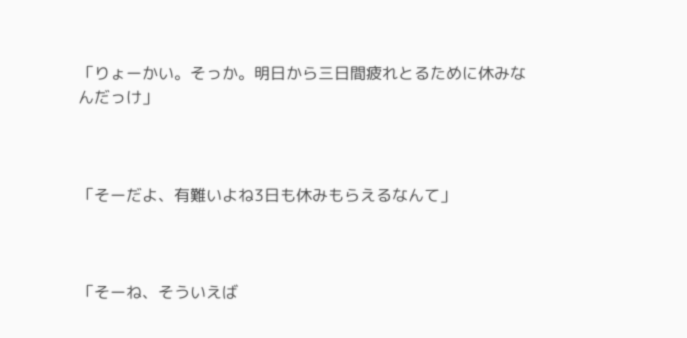「りょーかい。そっか。明日から三日間疲れとるために休みなんだっけ」



「そーだよ、有難いよね3日も休みもらえるなんて」



「そーね、そういえば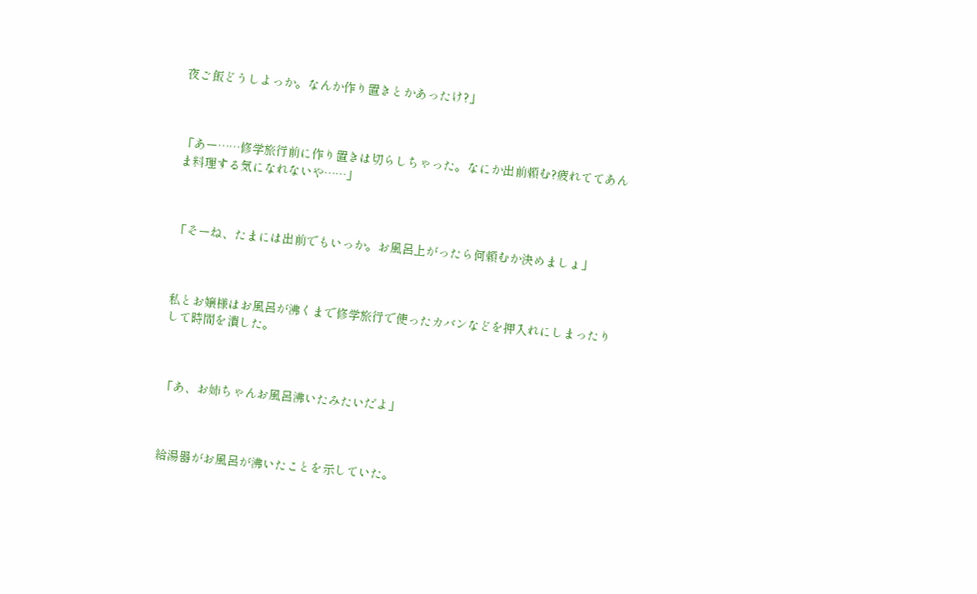夜ご飯どうしよっか。なんか作り置きとかあったけ?」



「あー……修学旅行前に作り置きは切らしちゃった。なにか出前頼む?疲れててあんま料理する気になれないや……」



「そーね、たまには出前でもいっか。お風呂上がったら何頼むか決めましょ」



私とお嬢様はお風呂が沸くまで修学旅行で使ったカバンなどを押入れにしまったりして時間を潰した。



「あ、お姉ちゃんお風呂沸いたみたいだよ」



給湯器がお風呂が沸いたことを示していた。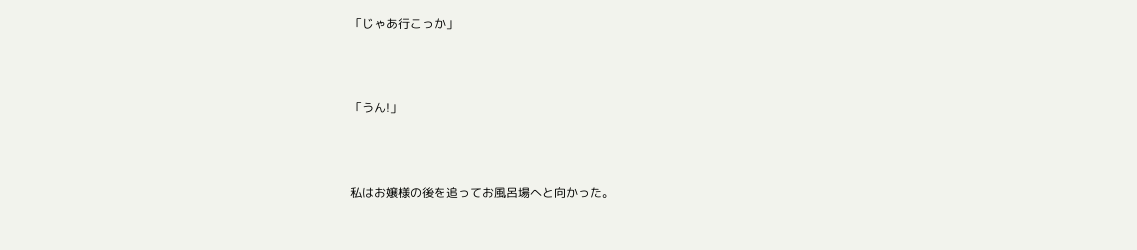「じゃあ行こっか」



「うん!」



私はお嬢様の後を追ってお風呂場へと向かった。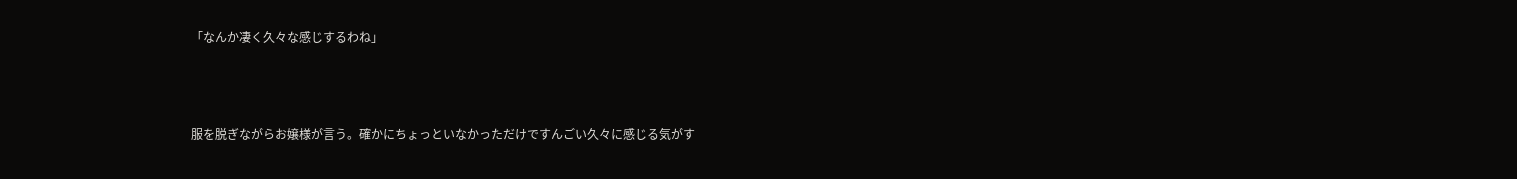「なんか凄く久々な感じするわね」



服を脱ぎながらお嬢様が言う。確かにちょっといなかっただけですんごい久々に感じる気がす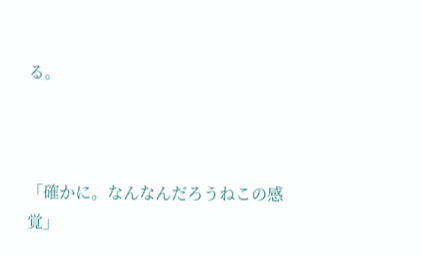る。



「確かに。なんなんだろうねこの感覚」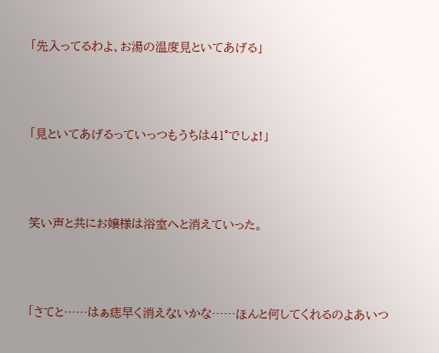「先入ってるわよ、お湯の温度見といてあげる」



「見といてあげるっていっつもうちは41°でしょ!」



笑い声と共にお嬢様は浴室へと消えていった。



「さてと……はぁ痣早く消えないかな……ほんと何してくれるのよあいつ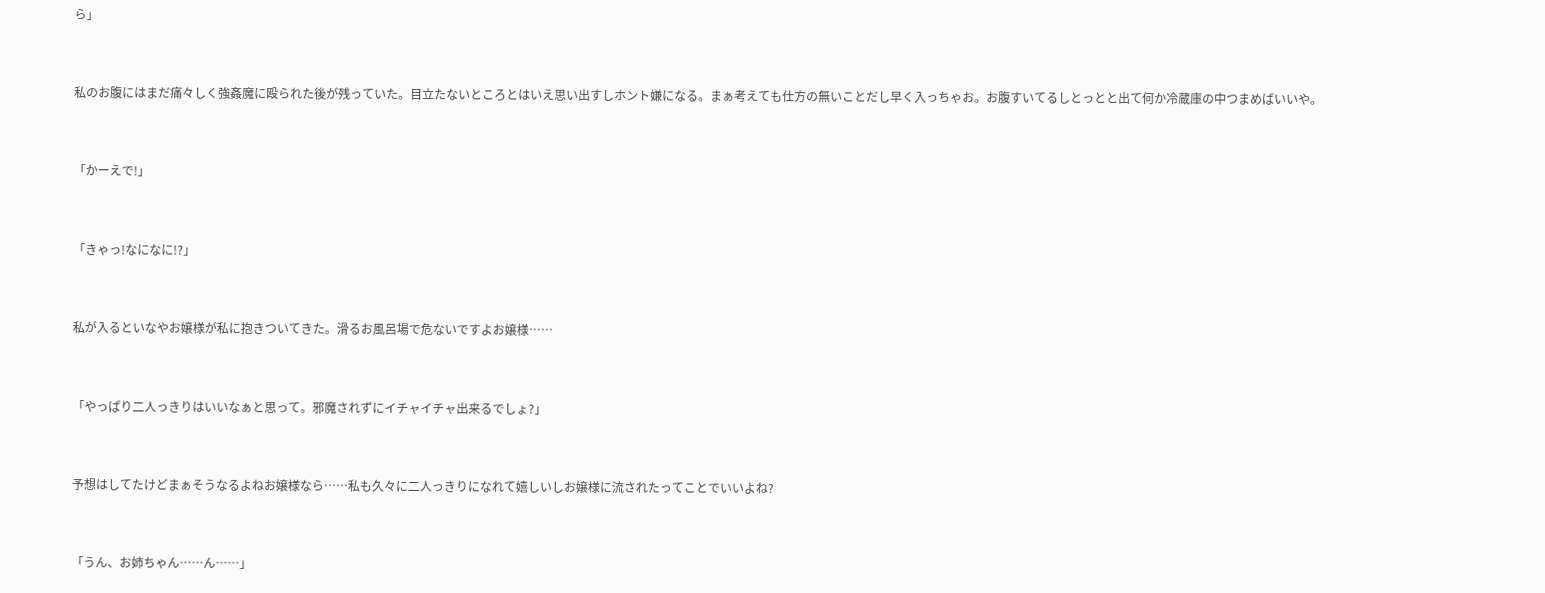ら」



私のお腹にはまだ痛々しく強姦魔に殴られた後が残っていた。目立たないところとはいえ思い出すしホント嫌になる。まぁ考えても仕方の無いことだし早く入っちゃお。お腹すいてるしとっとと出て何か冷蔵庫の中つまめばいいや。



「かーえで!」



「きゃっ!なになに!?」



私が入るといなやお嬢様が私に抱きついてきた。滑るお風呂場で危ないですよお嬢様……



「やっぱり二人っきりはいいなぁと思って。邪魔されずにイチャイチャ出来るでしょ?」



予想はしてたけどまぁそうなるよねお嬢様なら……私も久々に二人っきりになれて嬉しいしお嬢様に流されたってことでいいよね?



「うん、お姉ちゃん……ん……」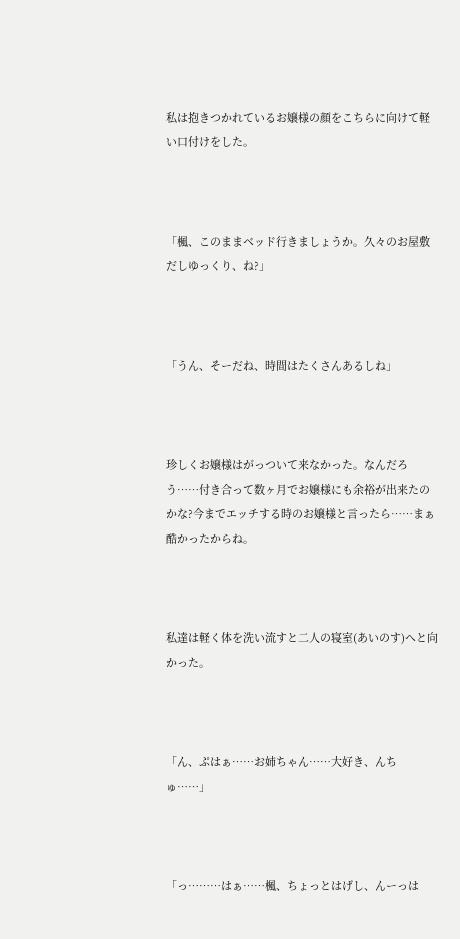私は抱きつかれているお嬢様の顔をこちらに向けて軽い口付けをした。



「楓、このままベッド行きましょうか。久々のお屋敷だしゆっくり、ね?」



「うん、そーだね、時間はたくさんあるしね」



珍しくお嬢様はがっついて来なかった。なんだろう……付き合って数ヶ月でお嬢様にも余裕が出来たのかな?今までエッチする時のお嬢様と言ったら……まぁ酷かったからね。



私達は軽く体を洗い流すと二人の寝室(あいのす)へと向かった。



「ん、ぷはぁ……お姉ちゃん……大好き、んちゅ……」



「っ………はぁ……楓、ちょっとはげし、んーっは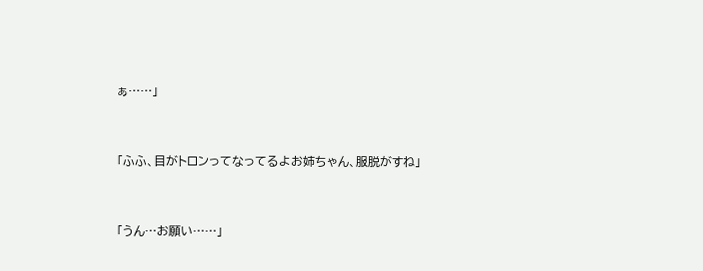ぁ……」



「ふふ、目がトロンってなってるよお姉ちゃん、服脱がすね」



「うん…お願い……」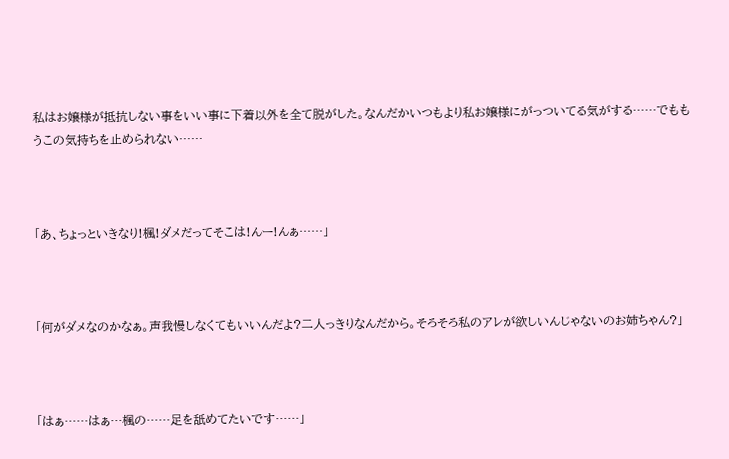私はお嬢様が抵抗しない事をいい事に下着以外を全て脱がした。なんだかいつもより私お嬢様にがっついてる気がする……でももうこの気持ちを止められない……



「あ、ちょっといきなり!楓!ダメだってそこは!んー!んぁ……」



「何がダメなのかなぁ。声我慢しなくてもいいんだよ?二人っきりなんだから。そろそろ私のアレが欲しいんじゃないのお姉ちゃん?」



「はぁ……はぁ…楓の……足を舐めてたいです……」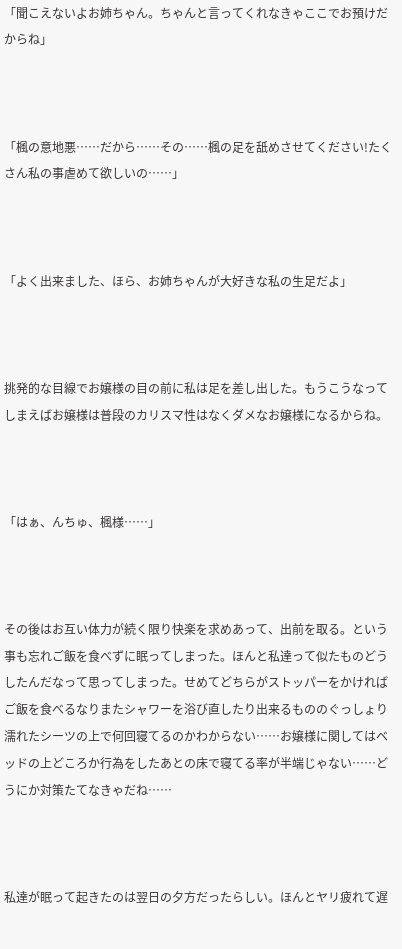「聞こえないよお姉ちゃん。ちゃんと言ってくれなきゃここでお預けだからね」



「楓の意地悪……だから……その……楓の足を舐めさせてください!たくさん私の事虐めて欲しいの……」



「よく出来ました、ほら、お姉ちゃんが大好きな私の生足だよ」



挑発的な目線でお嬢様の目の前に私は足を差し出した。もうこうなってしまえばお嬢様は普段のカリスマ性はなくダメなお嬢様になるからね。



「はぁ、んちゅ、楓様……」



その後はお互い体力が続く限り快楽を求めあって、出前を取る。という事も忘れご飯を食べずに眠ってしまった。ほんと私達って似たものどうしたんだなって思ってしまった。せめてどちらがストッパーをかければご飯を食べるなりまたシャワーを浴び直したり出来るもののぐっしょり濡れたシーツの上で何回寝てるのかわからない……お嬢様に関してはベッドの上どころか行為をしたあとの床で寝てる率が半端じゃない……どうにか対策たてなきゃだね……



私達が眠って起きたのは翌日の夕方だったらしい。ほんとヤリ疲れて遅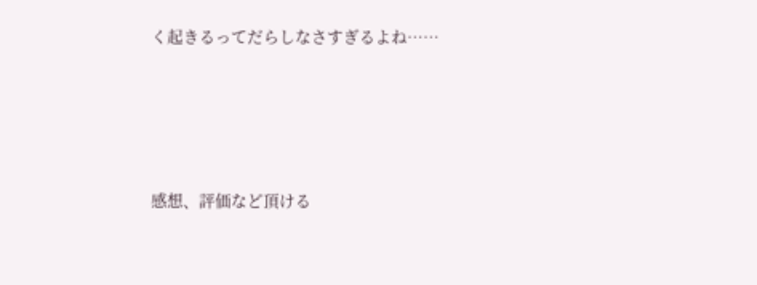く起きるってだらしなさすぎるよね……




感想、評価など頂ける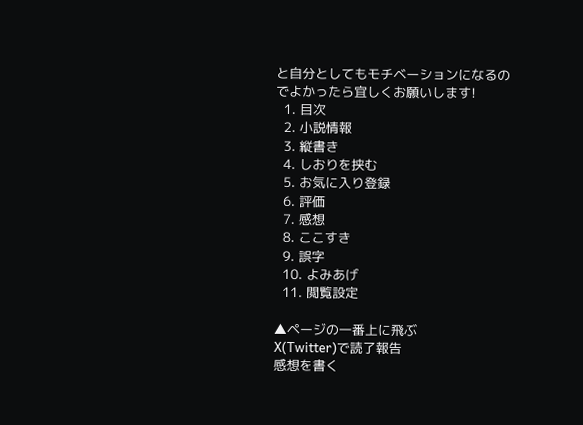と自分としてもモチベーションになるのでよかったら宜しくお願いします!
  1. 目次
  2. 小説情報
  3. 縦書き
  4. しおりを挟む
  5. お気に入り登録
  6. 評価
  7. 感想
  8. ここすき
  9. 誤字
  10. よみあげ
  11. 閲覧設定

▲ページの一番上に飛ぶ
X(Twitter)で読了報告
感想を書く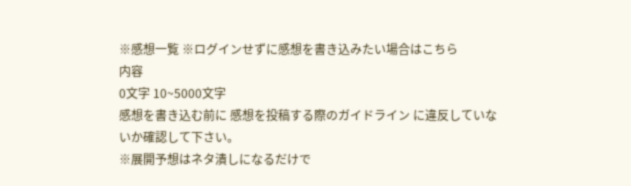※感想一覧 ※ログインせずに感想を書き込みたい場合はこちら
内容
0文字 10~5000文字
感想を書き込む前に 感想を投稿する際のガイドライン に違反していないか確認して下さい。
※展開予想はネタ潰しになるだけで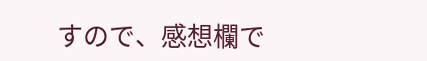すので、感想欄で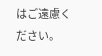はご遠慮ください。